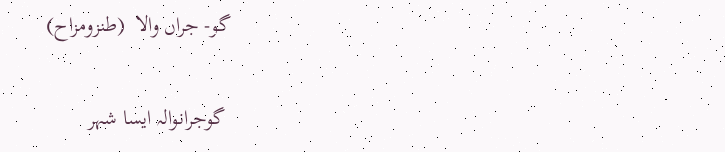گو- جراں والا  (طنزومزاح)

 گوجرانوالہ ایسا شہر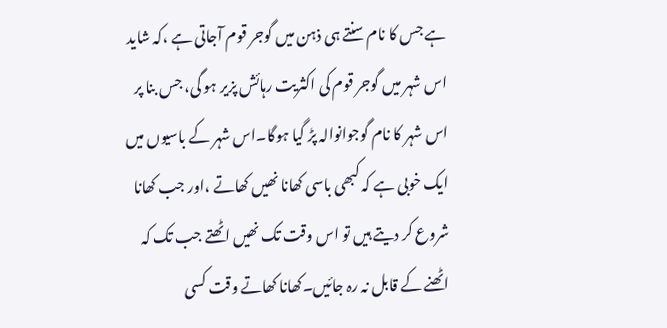ہے جس کا نام سنتے ہی ذہن میں گوجر قوم آجاتی ہے ،کہ شاید اس شہر میں گوجر قوم کی اکثریت رہائش پزیر ہو گی، جس بنا پر اس شہر کا نام گوجوانوالہ پڑ گیا ہوگا۔اس شہر کے باسیوں میں ایک خوبی ہے کہ کبھی باسی کھانا نھیں کھاتے ،اور جب کھانا شروع کر دیتے ہیں تو اس وقت تک نھیں اٹھتے جب تک کہ اٹھنے کے قابل نہ رہ جائیں۔کھانا کھاتے وقت کسی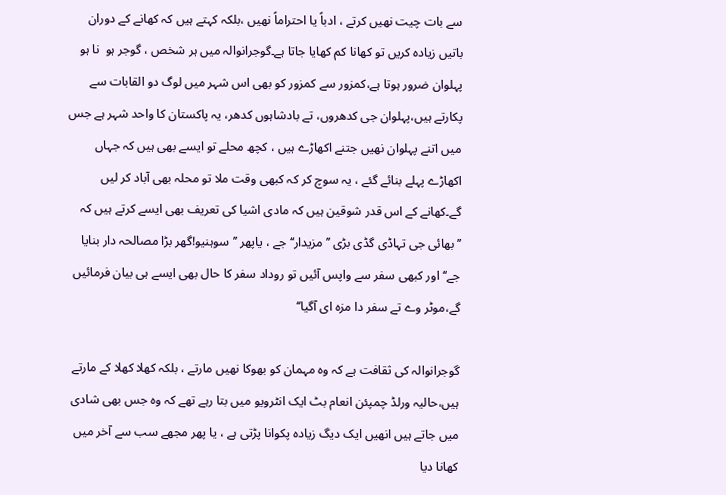سے بات چیت نھیں کرتے ، ادباً یا احتراماً نھیں ،بلکہ کہتے ہیں کہ کھانے کے دوران باتیں زیادہ کریں تو کھانا کم کھایا جاتا ہے۔گوجرانوالہ میں ہر شخص ، گوجر ہو  نا ہو پہلوان ضرور ہوتا ہے،کمزور سے کمزور کو بھی اس شہر میں لوگ دو القابات سے پکارتے ہیں،پہلوان جی کدھروں، تے بادشاہوں کدھر، یہ پاکستان کا واحد شہر ہے جس میں اتنے پہلوان نھیں جتنے اکھاڑے ہیں ، کچھ محلے تو ایسے بھی ہیں کہ جہاں اکھاڑے پہلے بنائے گئے ، یہ سوچ کر کہ کبھی وقت ملا تو محلہ بھی آباد کر لیں گے۔کھانے کے اس قدر شوقین ہیں کہ مادی اشیا کی تعریف بھی ایسے کرتے ہیں کہ ’’بھائی جی تہاڈی گڈی بڑی ’’مزیدار‘‘ جے ، یاپھر ’’سوہنیو!گھر بڑا مصالحہ دار بنایا جے‘‘ اور کبھی سفر سے واپس آئیں تو روداد سفر کا حال بھی ایسے ہی بیان فرمائیں گے،موٹر وے تے سفر دا مزہ ای آگیا‘‘

گوجرانوالہ کی ثقافت ہے کہ وہ مہمان کو بھوکا نھیں مارتے ، بلکہ کھلا کھلا کے مارتے ہیں،حالیہ ورلڈ چمپئن انعام بٹ ایک انٹرویو میں بتا رہے تھے کہ وہ جس بھی شادی میں جاتے ہیں انھیں ایک دیگ زیادہ پکوانا پڑتی ہے ، یا پھر مجھے سب سے آخر میں کھانا دیا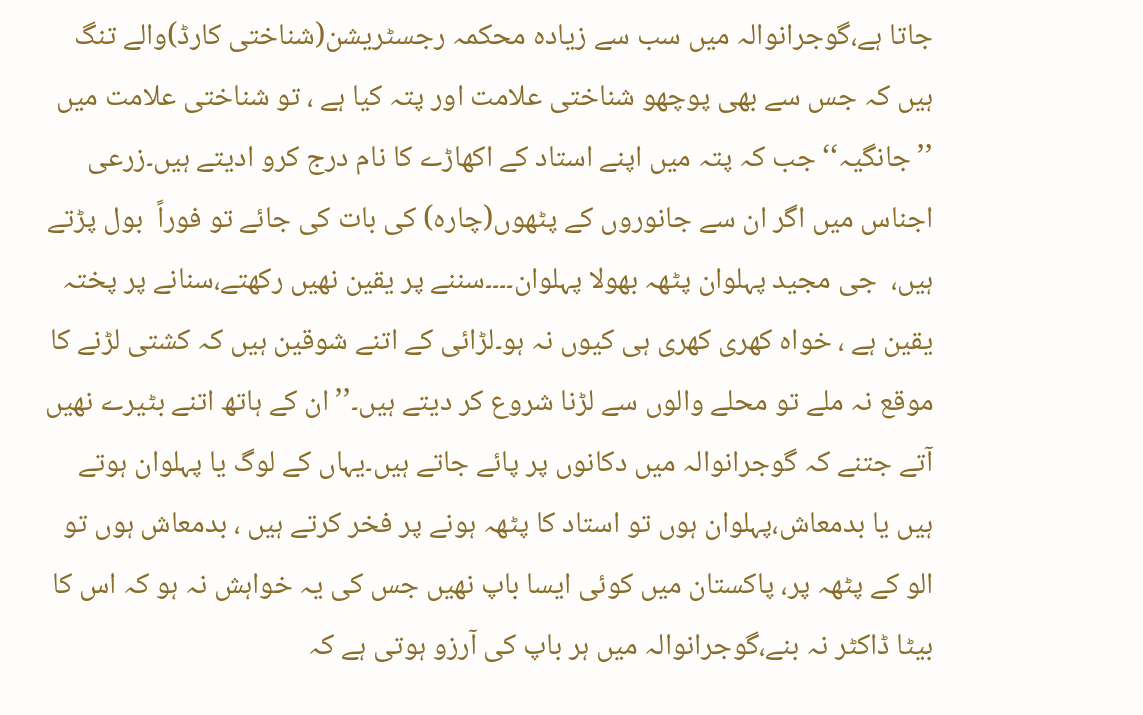جاتا ہے،گوجرانوالہ میں سب سے زیادہ محکمہ رجسٹریشن(شناختی کارڈ)والے تنگ ہیں کہ جس سے بھی پوچھو شناختی علامت اور پتہ کیا ہے ، تو شناختی علامت میں ’’جانگیہ‘‘جب کہ پتہ میں اپنے استاد کے اکھاڑے کا نام درج کرو ادیتے ہیں۔زرعی اجناس میں اگر ان سے جانوروں کے پٹھوں(چارہ) کی بات کی جائے تو فوراً  بول پڑتے ہیں،  جی مجید پہلوان پٹھہ بھولا پہلوان۔۔۔۔سننے پر یقین نھیں رکھتے،سنانے پر پختہ یقین ہے ، خواہ کھری کھری ہی کیوں نہ ہو۔لڑائی کے اتنے شوقین ہیں کہ کشتی لڑنے کا موقع نہ ملے تو محلے والوں سے لڑنا شروع کر دیتے ہیں۔’’ان کے ہاتھ اتنے بٹیرے نھیں آتے جتنے کہ گوجرانوالہ میں دکانوں پر پائے جاتے ہیں۔یہاں کے لوگ یا پہلوان ہوتے ہیں یا بدمعاش،پہلوان ہوں تو استاد کا پٹھہ ہونے پر فخر کرتے ہیں ، بدمعاش ہوں تو الو کے پٹھہ پر، پاکستان میں کوئی ایسا باپ نھیں جس کی یہ خواہش نہ ہو کہ اس کا بیٹا ڈاکٹر نہ بنے،گوجرانوالہ میں ہر باپ کی آرزو ہوتی ہے کہ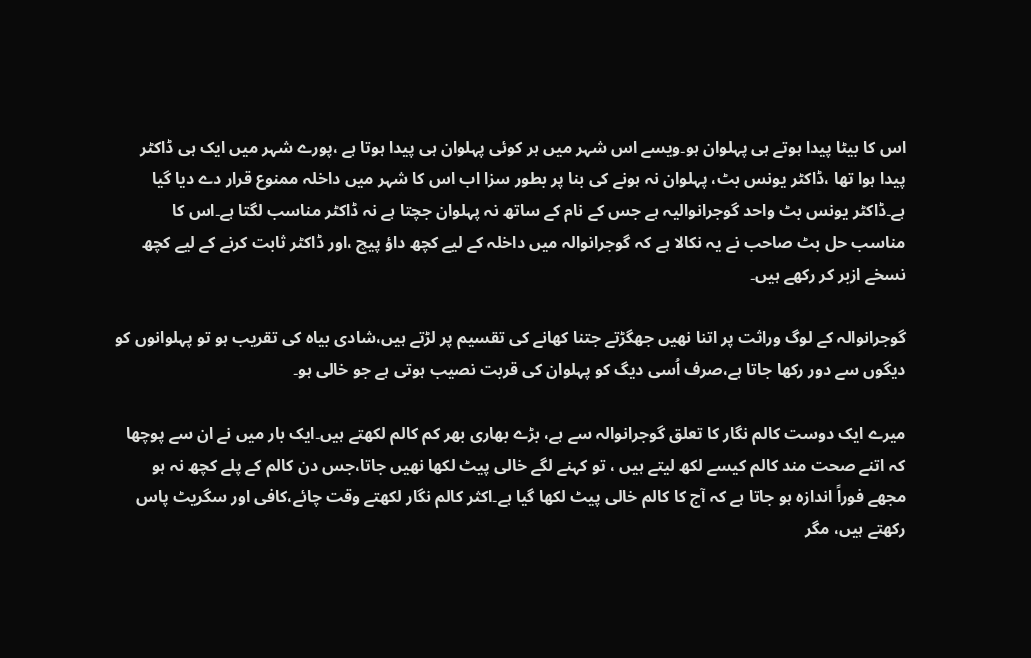اس کا بیٹا پیدا ہوتے ہی پہلوان ہو۔ویسے اس شہر میں ہر کوئی پہلوان ہی پیدا ہوتا ہے ،پورے شہر میں ایک ہی ڈاکٹر پیدا ہوا تھا ،ڈاکٹر یونس بٹ، پہلوان نہ ہونے کی بنا پر بطور سزا اب اس کا شہر میں داخلہ ممنوع قرار دے دیا گیا ہے۔ڈاکٹر یونس بٹ واحد گوجرانوالیہ ہے جس کے نام کے ساتھ نہ پہلوان جچتا ہے نہ ڈاکٹر مناسب لگتا ہے۔اس کا مناسب حل بٹ صاحب نے یہ نکالا ہے کہ گوجرانوالہ میں داخلہ کے لیے کچھ داؤ پیچ ،اور ڈاکٹر ثابت کرنے کے لیے کچھ نسخے ازبر کر رکھے ہیں۔

گوجرانوالہ کے لوگ وراثت پر اتنا نھیں جھگڑتے جتنا کھانے کی تقسیم پر لڑتے ہیں،شادی بیاہ کی تقریب ہو تو پہلوانوں کو دیگوں سے دور رکھا جاتا ہے،صرف اُسی دیگ کو پہلوان کی قربت نصیب ہوتی ہے جو خالی ہو۔

میرے ایک دوست کالم نگار کا تعلق گوجرانوالہ سے ہے، بڑے بھاری بھر کم کالم لکھتے ہیں۔ایک بار میں نے ان سے پوچھا کہ اتنے صحت مند کالم کیسے لکھ لیتے ہیں ، تو کہنے لگے خالی پیٹ لکھا نھیں جاتا،جس دن کالم کے پلے کچھ نہ ہو مجھے فوراً اندازہ ہو جاتا ہے کہ آج کا کالم خالی پیٹ لکھا گیا ہے۔اکثر کالم نگار لکھتے وقت چائے،کافی اور سگریٹ پاس رکھتے ہیں، مگر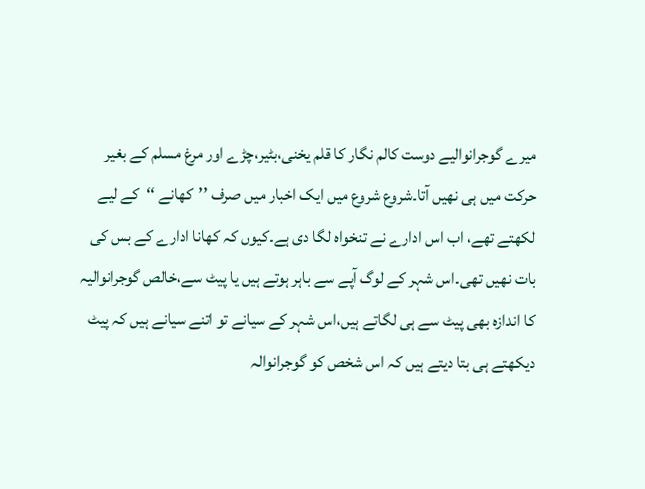میرے گوجرانوالیے دوست کالم نگار کا قلم یخنی،بٹیر،چڑے اور مرغ مسلم کے بغیر حرکت میں ہی نھیں آتا۔شروع شروع میں ایک اخبار میں صرف ’’کھانے ‘‘کے لیے لکھتے تھے، اب اس ادارے نے تنخواہ لگا دی ہے۔کیوں کہ کھانا ادارے کے بس کی بات نھیں تھی۔اس شہر کے لوگ آپے سے باہر ہوتے ہیں یا پیٹ سے،خالص گوجرانوالیہ کا اندازہ بھی پیٹ سے ہی لگاتے ہیں،اس شہر کے سیانے تو اتنے سیانے ہیں کہ پیٹ دیکھتے ہی بتا دیتے ہیں کہ اس شخص کو گوجرانوالہ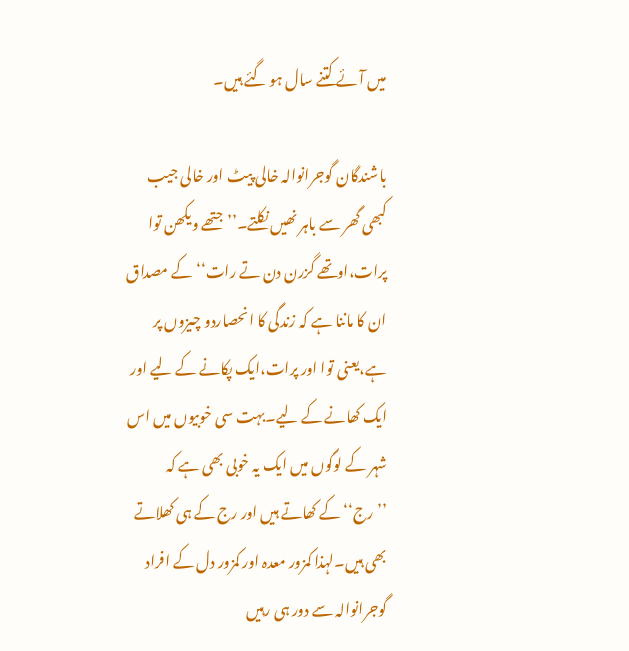میں آئے کتنے سال ہو گئے ہیں۔

باشندگان گوجرانوالہ خالی پیٹ اور خالی جیب کبھی گھر سے باہر نھیں نکلتے۔’’جتھے ویکھن توا پرات،اوتھے گزرن دن تے رات‘‘کے مصداق ان کا ماننا ہے کہ زندگی کا انحصاردو چیزوں پر ہے،یعنی توا اور پرات،ایک پکانے کے لیے اور ایک کھانے کے لیے۔بہت سی خوبیوں میں اس شہر کے لوگوں میں ایک یہ خوبی بھی ہے کہ ’’رج‘‘ کے کھاتے ہیں اور رج کے ہی کھلاتے بھی ہیں۔لہذا کمزور معدہ اور کمزور دل کے افراد گوجرانوالہ سے دور ہی رہیں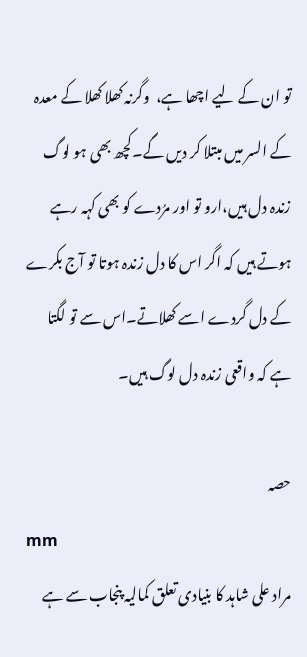تو ان کے لیے اچھا ہے،  وگرنہ کھلا کھلا کے معدہ کے السر میں مبتلا کر دیں گے۔کچھ بھی ہو لوگ زندہ دل ہیں،ارو تو اور مرُدے کو بھی کہہ رہے ہوتے ہیں کہ اگر اس کا دل زندہ ہوتا تو آج بکرے کے دل گردے اسے کھلاتے۔اس سے تو لگتا ہے کہ واقعی زندہ دل لوگ ہیں۔

حصہ
mm
مراد علی شاہد کا بنیادی تعلق کمالیہ پنجاب سے ہے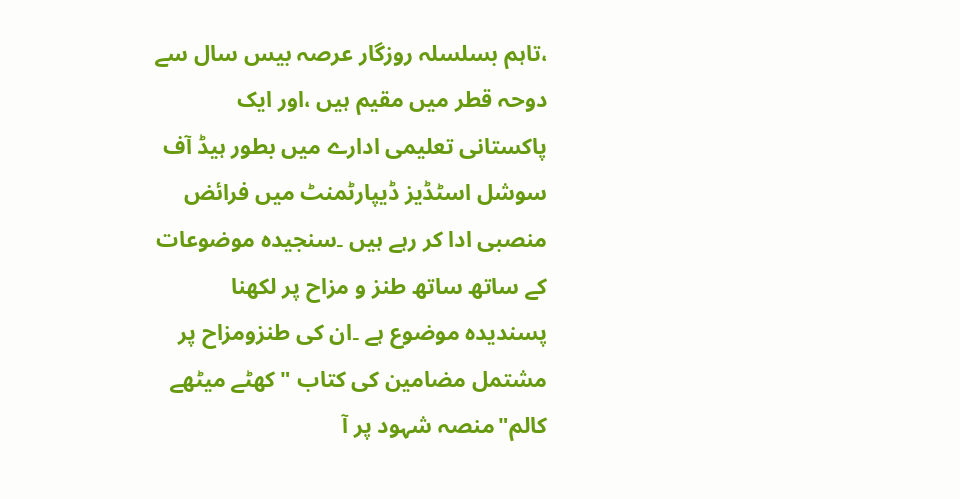،تاہم بسلسلہ روزگار عرصہ بیس سال سے دوحہ قطر میں مقیم ہیں ،اور ایک پاکستانی تعلیمی ادارے میں بطور ہیڈ آف سوشل اسٹڈیز ڈیپارٹمنٹ میں فرائض منصبی ادا کر رہے ہیں ۔سنجیدہ موضوعات کے ساتھ ساتھ طنز و مزاح پر لکھنا پسندیدہ موضوع ہے ۔ان کی طنزومزاح پر مشتمل مضامین کی کتاب "کھٹے میٹھے کالم"منصہ شہود پر آ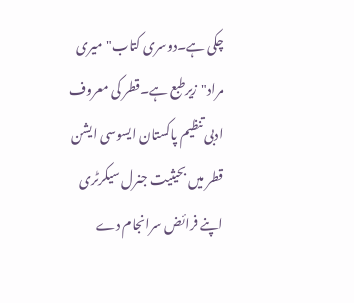چکی ہے۔دوسری کتاب"میری مراد"زیرطبع ہے۔قطر کی معروف ادبی تنظیم پاکستان ایسوسی ایشن قطر میں بحیثیت جنرل سیکرٹری اپنے فرائض سرانجام دے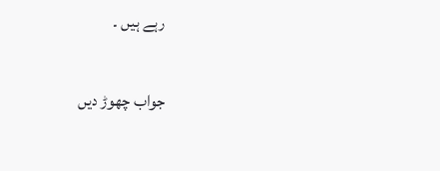رہے ہیں ۔

جواب چھوڑ دیں